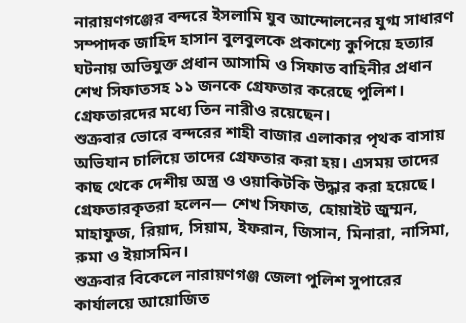নারায়ণগঞ্জের বন্দরে ইসলামি যুব আন্দোলনের যুগ্ম সাধারণ সম্পাদক জাহিদ হাসান বুলবুলকে প্রকাশ্যে কুপিয়ে হত্যার ঘটনায় অভিযুক্ত প্রধান আসামি ও সিফাত বাহিনীর প্রধান শেখ সিফাতসহ ১১ জনকে গ্রেফতার করেছে পুলিশ। গ্রেফতারদের মধ্যে তিন নারীও রয়েছেন।
শুক্রবার ভোরে বন্দরের শাহী বাজার এলাকার পৃথক বাসায় অভিযান চালিয়ে তাদের গ্রেফতার করা হয়। এসময় তাদের কাছ থেকে দেশীয় অস্ত্র ও ওয়াকিটকি উদ্ধার করা হয়েছে।
গ্রেফতারকৃতরা হলেন— শেখ সিফাত, হোয়াইট জুম্মন, মাহাফুজ, রিয়াদ, সিয়াম, ইফরান, জিসান, মিনারা, নাসিমা, রুমা ও ইয়াসমিন।
শুক্রবার বিকেলে নারায়ণগঞ্জ জেলা পুলিশ সুপারের কার্যালয়ে আয়োজিত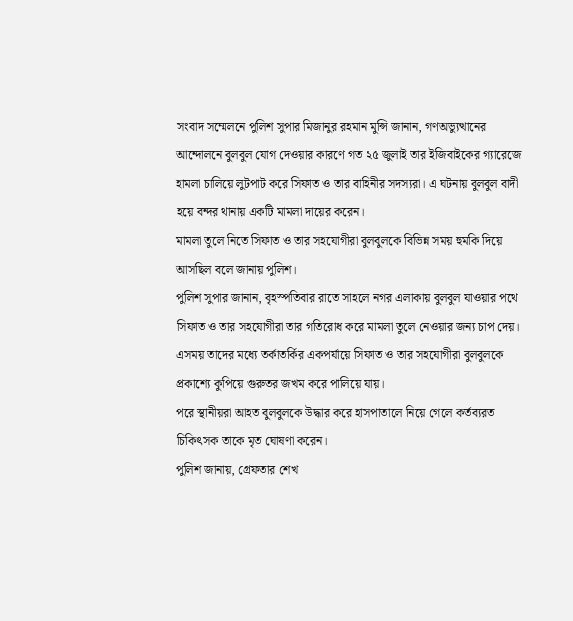সংবাদ সম্মেলনে পুলিশ সুপার মিজানুর রহমান মুন্সি জানান, গণঅভ্যুত্থানের আন্দোলনে বুলবুল যোগ দেওয়ার কারণে গত ২৫ জুলাই তার ইজিবাইকের গ্যারেজে হামলা চালিয়ে লুটপাট করে সিফাত ও তার বাহিনীর সদস্যরা। এ ঘটনায় বুলবুল বাদী হয়ে বন্দর থানায় একটি মামলা দায়ের করেন।
মামলা তুলে নিতে সিফাত ও তার সহযোগীরা বুলবুলকে বিভিন্ন সময় হুমকি দিয়ে আসছিল বলে জানায় পুলিশ।
পুলিশ সুপার জানান, বৃহস্পতিবার রাতে সাহলে নগর এলাকায় বুলবুল যাওয়ার পথে সিফাত ও তার সহযোগীরা তার গতিরোধ করে মামলা তুলে নেওয়ার জন্য চাপ দেয়। এসময় তাদের মধ্যে তর্কাতর্কির একপর্যায়ে সিফাত ও তার সহযোগীরা বুলবুলকে প্রকাশ্যে কুপিয়ে গুরুতর জখম করে পালিয়ে যায়।
পরে স্থানীয়রা আহত বুলবুলকে উদ্ধার করে হাসপাতালে নিয়ে গেলে কর্তব্যরত চিকিৎসক তাকে মৃত ঘোষণা করেন।
পুলিশ জানায়, গ্রেফতার শেখ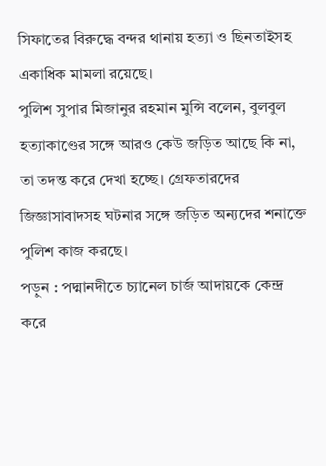সিফাতের বিরুদ্ধে বন্দর থানায় হত্যা ও ছিনতাইসহ একাধিক মামলা রয়েছে।
পুলিশ সুপার মিজানুর রহমান মুন্সি বলেন, বুলবুল হত্যাকাণ্ডের সঙ্গে আরও কেউ জড়িত আছে কি না, তা তদন্ত করে দেখা হচ্ছে। গ্রেফতারদের জিজ্ঞাসাবাদসহ ঘটনার সঙ্গে জড়িত অন্যদের শনাক্তে পুলিশ কাজ করছে।
পড়ুন : পদ্মানদীতে চ্যানেল চার্জ আদায়কে কেন্দ্র করে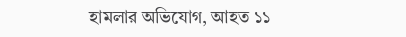হামলার অভিযোগ, আহত ১১